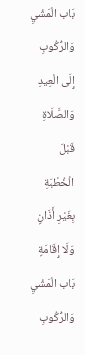بَاب الْمَشْيِ وَالرُّكُوبِ إِلَى الْعِيدِ وَالصَّلَاةِ قَبْلَ الْخُطْبَةِ بِغَيْرِ أَذَانٍ وَلَا إِقَامَةٍ
بَاب الْمَشْيِ وَالرُّكُوبِ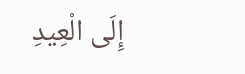إِلَى الْعِيدِ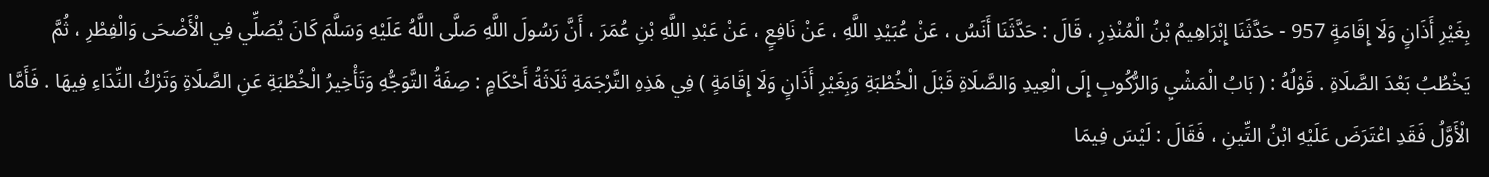بِغَيْرِ أَذَانٍ وَلَا إِقَامَةٍ 957 - حَدَّثَنَا إِبْرَاهِيمُ بْنُ الْمُنْذِرِ ، قَالَ : حَدَّثَنَا أَنَسُ ، عَنْ عُبَيْدِ اللَّهِ ، عَنْ نَافِعٍ ، عَنْ عَبْدِ اللَّهِ بْنِ عُمَرَ ، أَنَّ رَسُولَ اللَّهِ صَلَّى اللَّهُ عَلَيْهِ وَسَلَّمَ كَانَ يُصَلِّي فِي الْأَضْحَى وَالْفِطْرِ ، ثُمَّ يَخْطُبُ بَعْدَ الصَّلَاةِ . قَوْلُهُ : ( بَابُ الْمَشْيِ وَالرُّكُوبِ إِلَى الْعِيدِ وَالصَّلَاةِ قَبْلَ الْخُطْبَةِ وَبِغَيْرِ أَذَانٍ وَلَا إِقَامَةٍ ) فِي هَذِهِ التَّرْجَمَةِ ثَلَاثَةُ أَحْكَامٍ : صِفَةُ التَّوَجُّهِ وَتَأْخِيرُ الْخُطْبَةِ عَنِ الصَّلَاةِ وَتَرْكُ النِّدَاءِ فِيهَا . فَأَمَّا الْأَوَّلُ فَقَدِ اعْتَرَضَ عَلَيْهِ ابْنُ التِّينِ ، فَقَالَ : لَيْسَ فِيمَا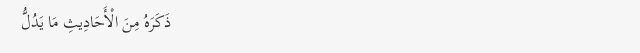ذَكَرَهُ مِنَ الْأَحَادِيثِ مَا يَدُلُّ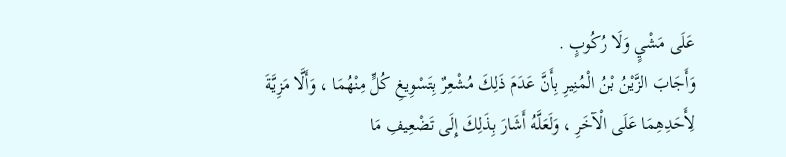عَلَى مَشْيٍ وَلَا رُكُوبٍ .
وَأَجَابَ الزَّيْنُ بْنُ الْمُنِيرِ بِأَنَّ عَدَمَ ذَلِكَ مُشْعِرٌ بِتَسْوِيغِ كُلٍّ مِنْهُمَا ، وَأَلَّا مَزِيَّةَ لِأَحَدِهِمَا عَلَى الْآخَرِ ، وَلَعَلَّهُ أَشَارَ بِذَلِكَ إِلَى تَضْعِيفِ مَا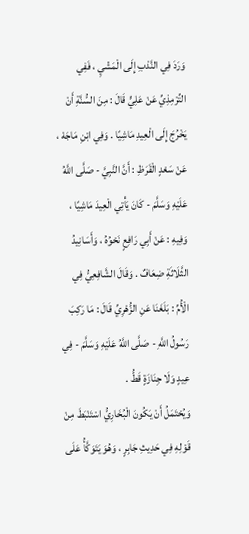وَرَدَ فِي النَّدْبِ إِلَى الْمَشْيِ ، فَفِي التِّرْمِذِيِّ عَنْ عَلِيٍّ قَالَ : مِنَ السُّنَّةِ أَنْ يَخْرُجَ إِلَى الْعِيدِ مَاشِيًا . وَفِي ابْنِ مَاجَهْ ، عَنْ سَعْدٍ الْقَرَظِ : أَنَّ النَّبِيَّ - صَلَّى اللَّهُ عَلَيْهِ وَسَلَّمَ - كَانَ يَأْتِي الْعِيدَ مَاشِيًا ، وَفِيهِ : عَنْ أَبِي رَافِعٍ نَحْوُهُ ، وَأَسَانِيدُ الثَّلَاثَةِ ضِعَافٌ . وَقَالَ الشَّافِعِيُّ فِي الْأُمِّ : بَلَغَنَا عَنِ الزُّهْرِيِّ قَالَ : مَا رَكِبَ رَسُولُ اللَّهِ - صَلَّى اللَّهُ عَلَيْهِ وَسَلَّمَ - فِي عِيدٍ وَلَا جِنَازَةٍ قَطُّ .
وَيُحْتَمَلُ أَنْ يَكُونَ الْبُخَارِيُّ اسْتَنْبَطَ مِنْ قَوْلِهِ فِي حَدِيثِ جَابِرٍ ، وَهُوَ يَتَوَكَّأُ عَلَى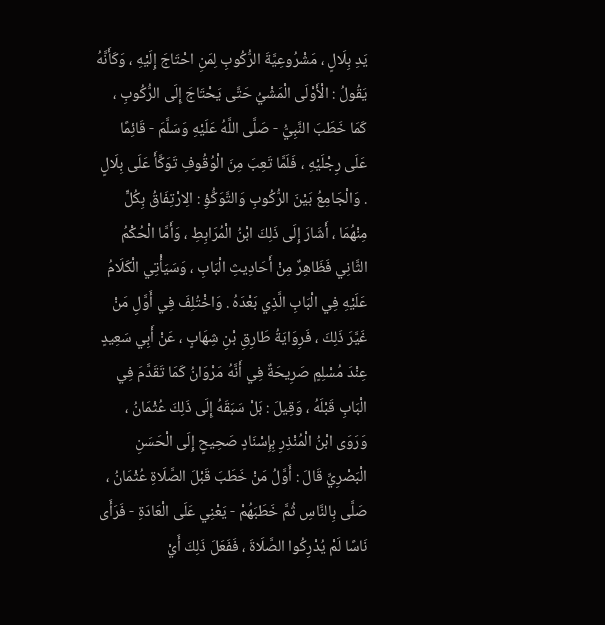يَدِ بِلَالٍ ، مَشْرُوعِيَّةَ الرُّكُوبِ لِمَنِ احْتَاجَ إِلَيْهِ ، وَكَأَنَّهُ يَقُولُ : الْأَوْلَى الْمَشْيُ حَتَّى يَحْتَاجَ إِلَى الرُّكُوبِ ، كَمَا خَطَبَ النَّبِيُّ - صَلَّى اللَّهُ عَلَيْهِ وَسَلَّمَ - قَائِمًا عَلَى رِجْلَيْهِ ، فَلَمَّا تَعِبَ مِنَ الْوُقُوفِ تَوَكَّأَ عَلَى بِلَالٍ . وَالْجَامِعُ بَيْنَ الرُّكُوبِ وَالتَّوَكُّؤِ : الِارْتِفَاقُ بِكُلٍّ مِنْهُمَا ، أَشَارَ إِلَى ذَلِكَ ابْنُ الْمُرَابِطِ ، وَأَمَّا الْحُكْمُ الثَّانِي فَظَاهِرٌ مِنْ أَحَادِيثِ الْبَابِ ، وَسَيَأْتِي الْكَلَامُ عَلَيْهِ فِي الْبَابِ الَّذِي بَعْدَهُ . وَاخْتُلِفَ فِي أَوَّلِ مَنْ غَيَّرَ ذَلِكَ ، فَرِوَايَةُ طَارِقِ بْنِ شِهَابٍ ، عَنْ أَبِي سَعِيدٍ عِنْدَ مُسْلِمٍ صَرِيحَةٌ فِي أَنَّهُ مَرْوَانُ كَمَا تَقَدَّمَ فِي الْبَابِ قَبْلَهُ ، وَقِيلَ : بَلْ سَبَقَهُ إِلَى ذَلِكَ عُثْمَانُ ، وَرَوَى ابْنُ الْمُنْذِرِ بِإِسْنَادٍ صَحِيحٍ إِلَى الْحَسَنِ الْبَصْرِيِّ قَالَ : أَوَّلُ مَنْ خَطَبَ قَبْلَ الصَّلَاةِ عُثْمَانُ ، صَلَّى بِالنَّاسِ ثُمَّ خَطَبَهُمْ - يَعْنِي عَلَى الْعَادَةِ - فَرَأَى نَاسًا لَمْ يُدْرِكُوا الصَّلَاةَ ، فَفَعَلَ ذَلِكَ أَيْ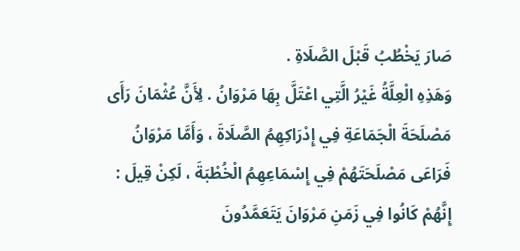صَارَ يَخْطُبُ قَبْلَ الصَّلَاةِ .
وَهَذِهِ الْعِلَّةُ غَيْرُ الَّتِي اعْتَلَّ بِهَا مَرْوَانُ . لِأَنَّ عُثْمَانَ رَأَى مَصْلَحَةَ الْجَمَاعَةِ فِي إِدْرَاكِهِمُ الصَّلَاةَ ، وَأَمَّا مَرْوَانُ فَرَاعَى مَصْلَحَتَهُمْ فِي إِسْمَاعِهِمُ الْخُطْبَةَ ، لَكِنْ قِيلَ : إِنَّهُمْ كَانُوا فِي زَمَنِ مَرْوَانَ يَتَعَمَّدُونَ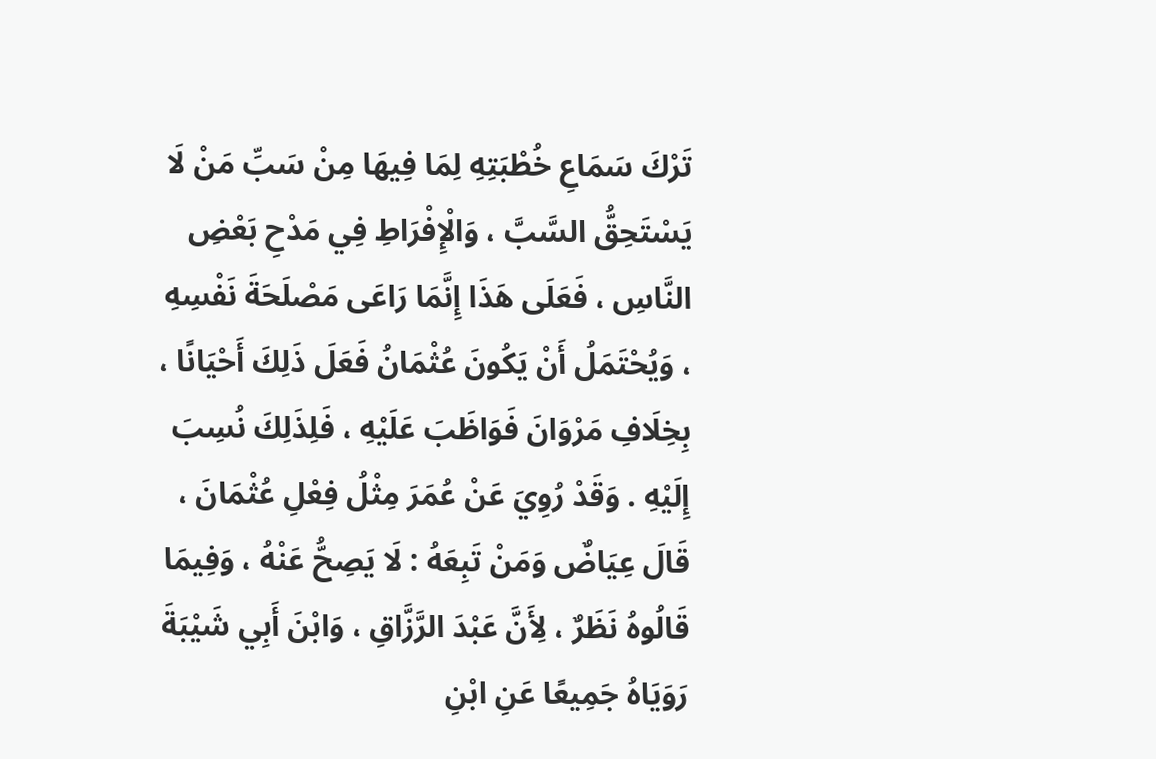تَرْكَ سَمَاعِ خُطْبَتِهِ لِمَا فِيهَا مِنْ سَبِّ مَنْ لَا يَسْتَحِقُّ السَّبَّ ، وَالْإِفْرَاطِ فِي مَدْحِ بَعْضِ النَّاسِ ، فَعَلَى هَذَا إِنَّمَا رَاعَى مَصْلَحَةَ نَفْسِهِ ، وَيُحْتَمَلُ أَنْ يَكُونَ عُثْمَانُ فَعَلَ ذَلِكَ أَحْيَانًا ، بِخِلَافِ مَرْوَانَ فَوَاظَبَ عَلَيْهِ ، فَلِذَلِكَ نُسِبَ إِلَيْهِ . وَقَدْ رُوِيَ عَنْ عُمَرَ مِثْلُ فِعْلِ عُثْمَانَ ، قَالَ عِيَاضٌ وَمَنْ تَبِعَهُ : لَا يَصِحُّ عَنْهُ ، وَفِيمَا قَالُوهُ نَظَرٌ ، لِأَنَّ عَبْدَ الرَّزَّاقِ ، وَابْنَ أَبِي شَيْبَةَ رَوَيَاهُ جَمِيعًا عَنِ ابْنِ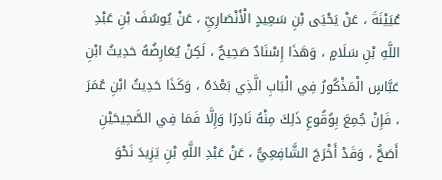عُيَيْنَةَ ، عَنْ يَحْيَى بْنِ سَعِيدٍ الْأَنْصَارِيِّ ، عَنْ يُوسُفَ بْنِ عَبْدِ اللَّهِ بْنِ سَلَامٍ ، وَهَذَا إِسْنَادٌ صَحِيحٌ ، لَكِنْ يُعَارِضُهُ حَدِيثُ ابْنِ عَبَّاسٍ الْمَذْكُورُ فِي الْبَابِ الَّذِي بَعْدَهُ ، وَكَذَا حَدِيثُ ابْنِ عُمَرَ ، فَإِنْ جُمِعَ بِوُقُوعِ ذَلِكَ مِنْهُ نَادِرًا وَإِلَّا فَمَا فِي الصَّحِيحَيْنِ أَصَحُّ ، وَقَدْ أَخْرَجَ الشَّافِعِيُّ ، عَنْ عَبْدِ اللَّهِ بْنِ يَزِيدَ نَحْوَ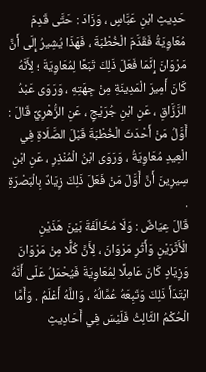حَدِيثِ ابْنِ عَبَّاسٍ ، وَزَادَ : حَتَّى قَدِمَ مُعَاوِيَةُ فَقَدَّمَ الْخُطْبَةَ ، فَهَذَا يُشِيرُ إِلَى أَنَّ مَرْوَانَ إِنَّمَا فَعَلَ ذَلِكَ تَبَعًا لِمُعَاوِيَةَ ؛ لِأَنَّهُ كَانَ أَمِيرَ الْمَدِينَةِ مِنْ جِهَتِهِ ، وَرَوَى عَبْدُ الرَّزَّاقِ ، عَنِ ابْنِ جُرَيْجٍ ، عَنِ الزُّهْرِيِّ قَالَ : أَوَّلُ مَنْ أَحْدَثَ الْخُطْبَةَ قَبْلَ الصَّلَاةِ فِي الْعِيدِ مُعَاوِيَةُ ، وَرَوَى ابْنُ الْمُنْذِرِ ، عَنِ ابْنِ سِيرِينَ أَنَّ أَوَّلَ مَنْ فَعَلَ ذَلِكَ زِيَادٌ بِالْبَصْرَةِ .
قَالَ عِيَاضٌ : وَلَا مُخَالَفَةَ بَيْنَ هَذَيْنِ الْأَثَرَيْنِ وَأَثَرِ مَرْوَانَ ، لِأَنَّ كُلًّا مِنْ مَرْوَانَ وَزِيَادٍ كَانَ عَامِلًا لِمُعَاوِيَةَ فَيُحْمَلُ عَلَى أَنَّهُ ابْتَدَأَ ذَلِكَ وَتَبِعَهُ عُمَّالُهُ ، وَاللَّهُ أَعْلَمُ . وَأَمَّا الْحُكْمُ الثَّالِثُ فَلَيْسَ فِي أَحَادِيثِ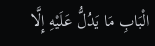الْبَابِ مَا يَدُلُّ عَلَيْهِ إِلَّا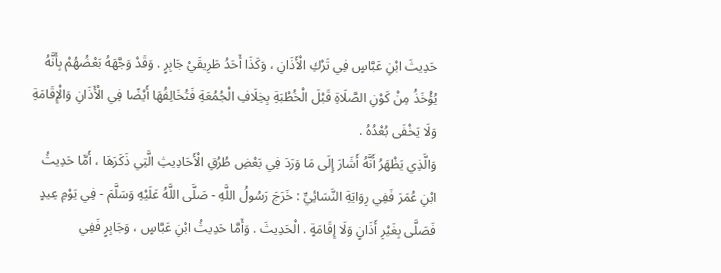حَدِيثَ ابْنِ عَبَّاسٍ فِي تَرْكِ الْأَذَانِ ، وَكَذَا أَحَدُ طَرِيقَيْ جَابِرٍ . وَقَدْ وَجَّهَهُ بَعْضُهُمْ بِأَنَّهُ يُؤْخَذُ مِنْ كَوْنِ الصَّلَاةِ قَبْلَ الْخُطْبَةِ بِخِلَافِ الْجُمُعَةِ فَتُخَالِفُهَا أَيْضًا فِي الْأَذَانِ وَالْإِقَامَةِ وَلَا يَخْفَى بُعْدُهُ .
وَالَّذِي يَظْهَرُ أَنَّهُ أَشَارَ إِلَى مَا وَرَدَ فِي بَعْضِ طُرُقِ الْأَحَادِيثِ الَّتِي ذَكَرَهَا ، أَمَّا حَدِيثُ ابْنِ عُمَرَ فَفِي رِوَايَةِ النَّسَائِيِّ : خَرَجَ رَسُولُ اللَّهِ - صَلَّى اللَّهُ عَلَيْهِ وَسَلَّمَ - فِي يَوْمِ عِيدٍ فَصَلَّى بِغَيْرِ أَذَانٍ وَلَا إِقَامَةٍ . الْحَدِيثَ . وَأَمَّا حَدِيثُ ابْنِ عَبَّاسٍ ، وَجَابِرٍ فَفِي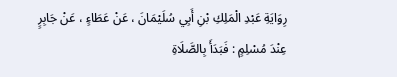رِوَايَةِ عَبْدِ الْمَلِكِ بْنِ أَبِي سُلَيْمَانَ ، عَنْ عَطَاءٍ ، عَنْ جَابِرٍ عِنْدَ مُسْلِمٍ : فَبَدَأَ بِالصَّلَاةِ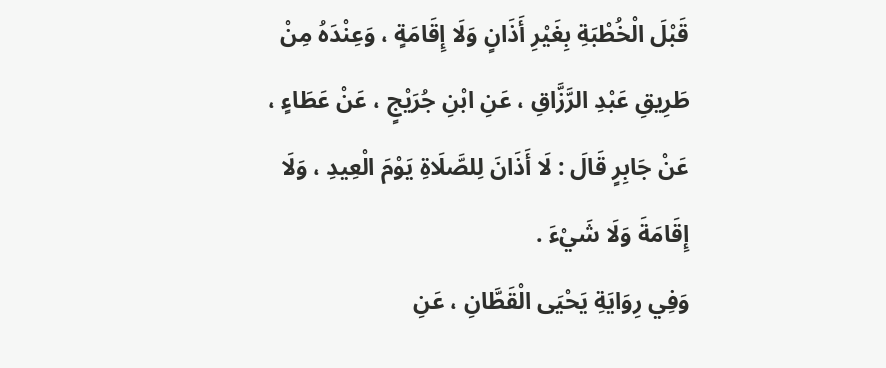قَبْلَ الْخُطْبَةِ بِغَيْرِ أَذَانٍ وَلَا إِقَامَةٍ ، وَعِنْدَهُ مِنْ طَرِيقِ عَبْدِ الرَّزَّاقِ ، عَنِ ابْنِ جُرَيْجٍ ، عَنْ عَطَاءٍ ، عَنْ جَابِرٍ قَالَ : لَا أَذَانَ لِلصَّلَاةِ يَوْمَ الْعِيدِ ، وَلَا إِقَامَةَ وَلَا شَيْءَ .
وَفِي رِوَايَةِ يَحْيَى الْقَطَّانِ ، عَنِ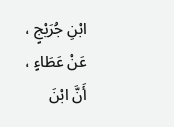ابْنِ جُرَيْجٍ ، عَنْ عَطَاءٍ ، أَنَّ ابْنَ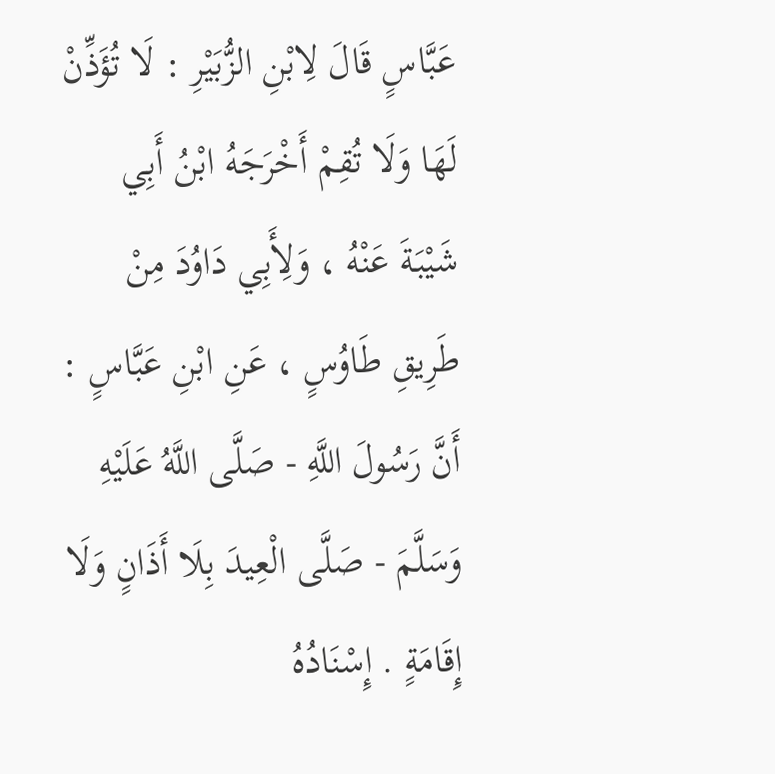عَبَّاسٍ قَالَ لِابْنِ الزُّبَيْرِ : لَا تُؤَذِّنْ لَهَا وَلَا تُقِمْ أَخْرَجَهُ ابْنُ أَبِي شَيْبَةَ عَنْهُ ، وَلِأَبِي دَاوُدَ مِنْ طَرِيقِ طَاوُسٍ ، عَنِ ابْنِ عَبَّاسٍ : أَنَّ رَسُولَ اللَّهِ - صَلَّى اللَّهُ عَلَيْهِ وَسَلَّمَ - صَلَّى الْعِيدَ بِلَا أَذَانٍ وَلَا إِقَامَةٍ . إِسْنَادُهُ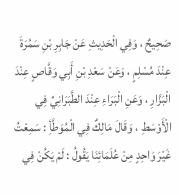صَحِيحٌ ، وَفِي الْحَدِيثِ عَنْ جَابِرِ بْنِ سَمُرَةَ عِنْدَ مُسْلِمٍ ، وَعَنْ سَعْدِ بْنِ أَبِي وَقَّاصٍ عِنْدَ الْبَزَّارِ ، وَعَنِ الْبَرَاءِ عِنْدَ الطَّبَرَانِيِّ فِي الْأَوْسَطِ ، وَقَالَ مَالِكٌ فِي الْمُوَطَّأِ : سَمِعْتُ غَيْرَ وَاحِدٍ مِنْ عُلَمَائِنَا يَقُولُ : لَمْ يَكُنْ فِي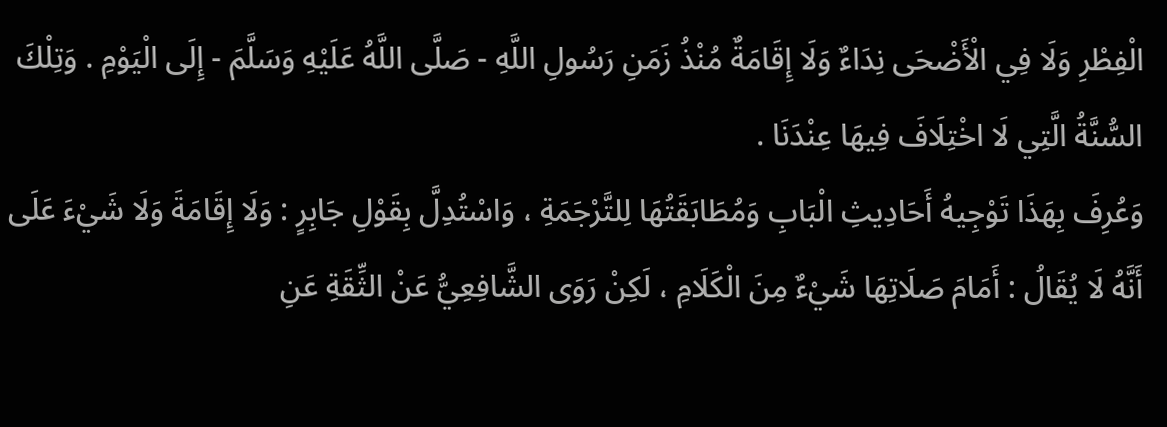الْفِطْرِ وَلَا فِي الْأَضْحَى نِدَاءٌ وَلَا إِقَامَةٌ مُنْذُ زَمَنِ رَسُولِ اللَّهِ - صَلَّى اللَّهُ عَلَيْهِ وَسَلَّمَ - إِلَى الْيَوْمِ . وَتِلْكَ السُّنَّةُ الَّتِي لَا اخْتِلَافَ فِيهَا عِنْدَنَا .
وَعُرِفَ بِهَذَا تَوْجِيهُ أَحَادِيثِ الْبَابِ وَمُطَابَقَتُهَا لِلتَّرْجَمَةِ ، وَاسْتُدِلَّ بِقَوْلِ جَابِرٍ : وَلَا إِقَامَةَ وَلَا شَيْءَ عَلَى أَنَّهُ لَا يُقَالُ : أَمَامَ صَلَاتِهَا شَيْءٌ مِنَ الْكَلَامِ ، لَكِنْ رَوَى الشَّافِعِيُّ عَنْ الثِّقَةِ عَنِ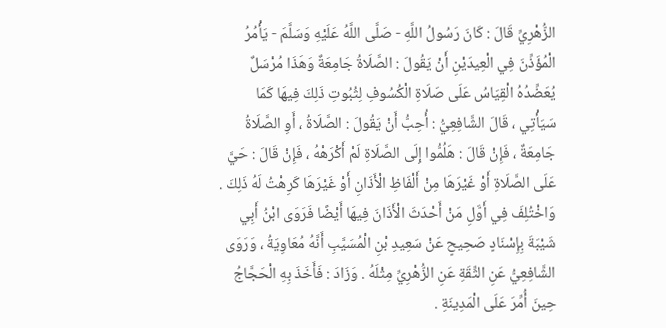الزُّهْرِيِّ قَالَ : كَانَ رَسُولُ اللَّهِ - صَلَّى اللَّهُ عَلَيْهِ وَسَلَّمَ - يَأْمُرُ الْمُؤَذِّنَ فِي الْعِيدَيْنِ أَنْ يَقُولَ : الصَّلَاةُ جَامِعَةٌ وَهَذَا مُرْسَلٌ يُعَضِّدُهُ الْقِيَاسُ عَلَى صَلَاةِ الْكُسُوفِ لِثُبُوتِ ذَلِكَ فِيهَا كَمَا سَيَأْتِي ، قَالَ الشَّافِعِيُّ : أُحِبُّ أَنْ يَقُولَ : الصَّلَاةُ ، أَوِ الصَّلَاةُ جَامِعَةٌ ، فَإِنْ قَالَ : هَلُمُّوا إِلَى الصَّلَاةِ لَمْ أَكْرَهْهُ ، فَإِنْ قَالَ : حَيَّ عَلَى الصَّلَاةِ أَوْ غَيْرَهَا مِنْ أَلْفَاظِ الْأَذَانِ أَوْ غَيْرَهَا كَرِهْتُ لَهُ ذَلِكَ . وَاخْتُلِفَ فِي أَوَّلِ مَنْ أَحْدَثَ الْأَذَانَ فِيهَا أَيْضًا فَرَوَى ابْنُ أَبِي شَيْبَةَ بِإِسْنَادٍ صَحِيحٍ عَنْ سَعِيدِ بْنِ الْمُسَيَّبِ أَنَّهُ مُعَاوِيَةُ ، وَرَوَى الشَّافِعِيُّ عَنِ الثِّقَةِ عَنِ الزُّهْرِيِّ مِثْلَهُ . وَزَادَ : فَأَخَذَ بِهِ الْحَجَّاجُ حِينَ أُمِّرَ عَلَى الْمَدِينَةِ .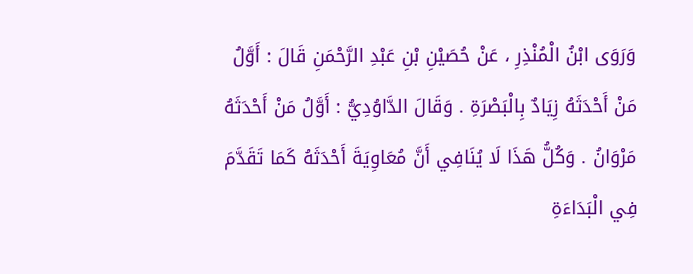وَرَوَى ابْنُ الْمُنْذِرِ ، عَنْ حُصَيْنِ بْنِ عَبْدِ الرَّحْمَنِ قَالَ : أَوَّلُ مَنْ أَحْدَثَهُ زِيَادٌ بِالْبَصْرَةِ . وَقَالَ الدَّاوُدِيُّ : أَوَّلُ مَنْ أَحْدَثَهُ مَرْوَانُ . وَكُلُّ هَذَا لَا يُنَافِي أَنَّ مُعَاوِيَةَ أَحْدَثَهُ كَمَا تَقَدَّمَ فِي الْبَدَاءَةِ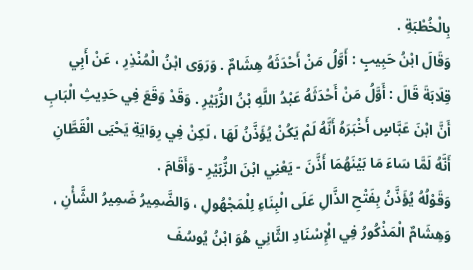بِالْخُطْبَةِ .
وَقَالَ ابْنُ حَبِيبٍ : أَوَّلُ مَنْ أَحْدَثَهُ هِشَامٌ . وَرَوَى ابْنُ الْمُنْذِرِ ، عَنْ أَبِي قِلَابَةَ قَالَ : أَوَّلُ مَنْ أَحْدَثَهُ عَبْدُ اللَّهِ بْنُ الزُّبَيْرِ . وَقَدْ وَقَعَ فِي حَدِيثِ الْبَابِ أَنَّ ابْنَ عَبَّاسٍ أَخْبَرَهُ أَنَّهُ لَمْ يَكُنْ يُؤَذَّنُ لَهَا ، لَكِنْ فِي رِوَايَةِ يَحْيَى الْقَطَّانِ أَنَّهُ لَمَّا سَاءَ مَا بَيْنَهُمَا أَذَّنَ - يَعْنِي ابْنَ الزُّبَيْرِ - وَأَقَامَ .
وَقَوْلُهُ يُؤَذَّنُ بِفَتْحِ الذَّالِ عَلَى الْبِنَاءِ لِلْمَجْهُولِ ، وَالضَّمِيرُ ضَمِيرُ الشَّأْنِ ، وَهِشَامٌ الْمَذْكُورُ فِي الْإِسْنَادِ الثَّانِي هُوَ ابْنُ يُوسُفَ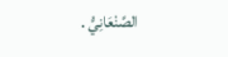الصَّنْعَانِيُّ .